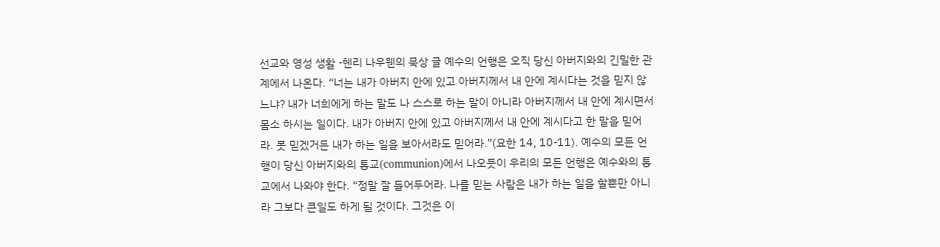선교와 영성 생활 -헨리 나우웬의 묵상 글 예수의 언행은 오직 당신 아버지와의 긴밀한 관계에서 나온다. “너는 내가 아버지 안에 있고 아버지께서 내 안에 계시다는 것을 믿지 않느냐? 내가 너희에게 하는 말도 나 스스로 하는 말이 아니라 아버지께서 내 안에 계시면서 몸소 하시는 일이다. 내가 아버지 안에 있고 아버지께서 내 안에 계시다고 한 말을 믿어라. 못 믿겠거든 내가 하는 일을 보아서라도 믿어라.”(요한 14, 10-11). 예수의 모든 언행이 당신 아버지와의 통교(communion)에서 나오듯이 우리의 모든 언행은 예수와의 통교에서 나와야 한다. “정말 잘 들어두어라. 나를 믿는 사람은 내가 하는 일을 할뿐만 아니라 그보다 큰일도 하게 될 것이다. 그것은 이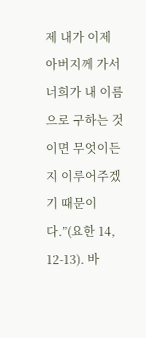제 내가 이제 아버지께 가서 너희가 내 이름으로 구하는 것이면 무엇이든지 이루어주겠기 때문이다.”(요한 14, 12-13). 바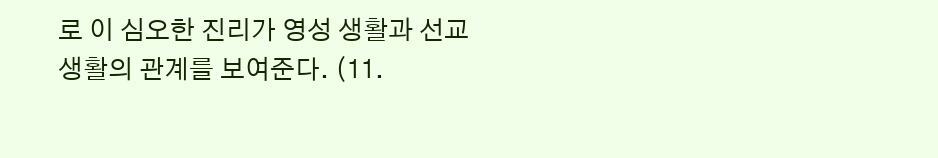로 이 심오한 진리가 영성 생활과 선교 생활의 관계를 보여준다. (11.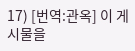17) [번역:관옥] 이 게시물을